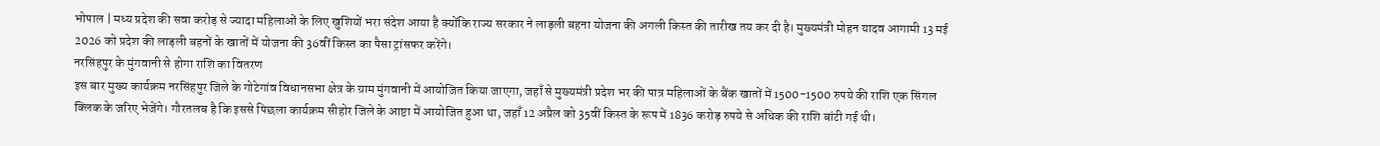भोपाल | मध्य प्रदेश की सवा करोड़ से ज्यादा महिलाओं के लिए खुशियों भरा संदेश आया है क्योंकि राज्य सरकार ने लाड़ली बहना योजना की अगली किस्त की तारीख तय कर दी है। मुख्यमंत्री मोहन यादव आगामी 13 मई 2026 को प्रदेश की लाड़ली बहनों के खातों में योजना की 36वीं किस्त का पैसा ट्रांसफर करेंगे।
नरसिंहपुर के मुंगवानी से होगा राशि का वितरण
इस बार मुख्य कार्यक्रम नरसिंहपुर जिले के गोटेगांव विधानसभा क्षेत्र के ग्राम मुंगवानी में आयोजित किया जाएगा, जहाँ से मुख्यमंत्री प्रदेश भर की पात्र महिलाओं के बैंक खातों में 1500-1500 रुपये की राशि एक सिंगल क्लिक के जरिए भेजेंगे। गौरतलब है कि इससे पिछला कार्यक्रम सीहोर जिले के आष्टा में आयोजित हुआ था, जहाँ 12 अप्रैल को 35वीं किस्त के रूप में 1836 करोड़ रुपये से अधिक की राशि बांटी गई थी।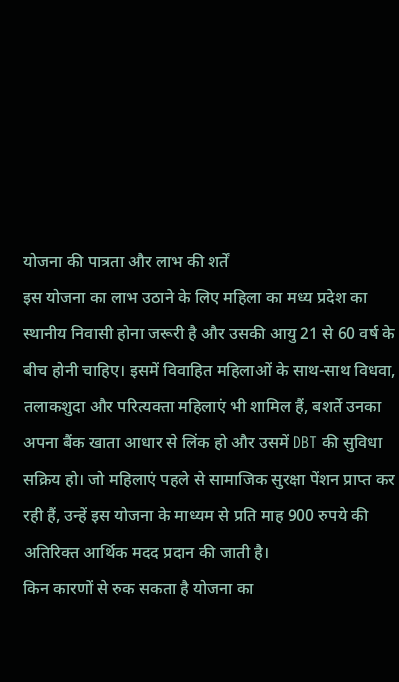योजना की पात्रता और लाभ की शर्तें
इस योजना का लाभ उठाने के लिए महिला का मध्य प्रदेश का स्थानीय निवासी होना जरूरी है और उसकी आयु 21 से 60 वर्ष के बीच होनी चाहिए। इसमें विवाहित महिलाओं के साथ-साथ विधवा, तलाकशुदा और परित्यक्ता महिलाएं भी शामिल हैं, बशर्ते उनका अपना बैंक खाता आधार से लिंक हो और उसमें DBT की सुविधा सक्रिय हो। जो महिलाएं पहले से सामाजिक सुरक्षा पेंशन प्राप्त कर रही हैं, उन्हें इस योजना के माध्यम से प्रति माह 900 रुपये की अतिरिक्त आर्थिक मदद प्रदान की जाती है।
किन कारणों से रुक सकता है योजना का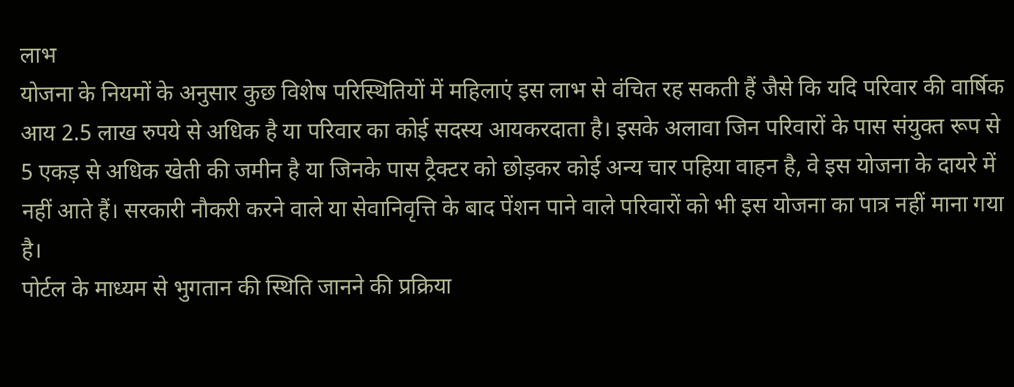लाभ
योजना के नियमों के अनुसार कुछ विशेष परिस्थितियों में महिलाएं इस लाभ से वंचित रह सकती हैं जैसे कि यदि परिवार की वार्षिक आय 2.5 लाख रुपये से अधिक है या परिवार का कोई सदस्य आयकरदाता है। इसके अलावा जिन परिवारों के पास संयुक्त रूप से 5 एकड़ से अधिक खेती की जमीन है या जिनके पास ट्रैक्टर को छोड़कर कोई अन्य चार पहिया वाहन है, वे इस योजना के दायरे में नहीं आते हैं। सरकारी नौकरी करने वाले या सेवानिवृत्ति के बाद पेंशन पाने वाले परिवारों को भी इस योजना का पात्र नहीं माना गया है।
पोर्टल के माध्यम से भुगतान की स्थिति जानने की प्रक्रिया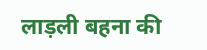लाड़ली बहना की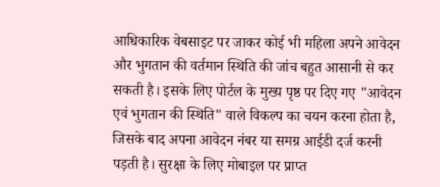आधिकारिक वेबसाइट पर जाकर कोई भी महिला अपने आवेदन और भुगतान की वर्तमान स्थिति की जांच बहुत आसानी से कर सकती है। इसके लिए पोर्टल के मुख्य पृष्ठ पर दिए गए "आवेदन एवं भुगतान की स्थिति" वाले विकल्प का चयन करना होता है, जिसके बाद अपना आवेदन नंबर या समग्र आईडी दर्ज करनी पड़ती है। सुरक्षा के लिए मोबाइल पर प्राप्त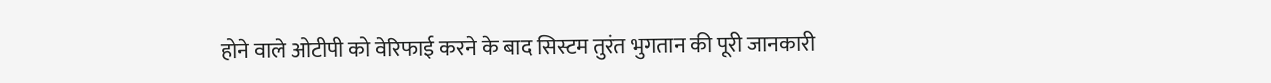होने वाले ओटीपी को वेरिफाई करने के बाद सिस्टम तुरंत भुगतान की पूरी जानकारी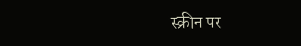स्क्रीन पर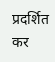प्रदर्शित कर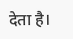देता है।